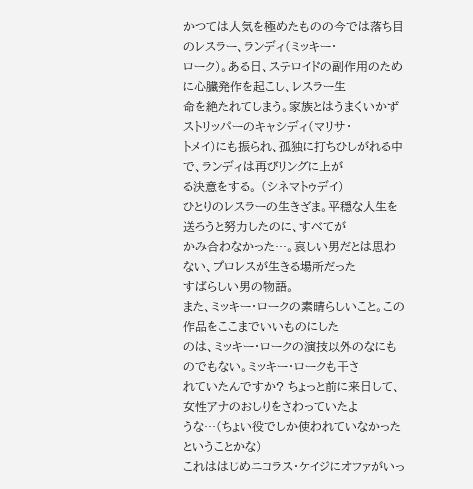かつては人気を極めたものの今では落ち目のレスラー、ランディ(ミッキー・
ローク)。ある日、ステロイドの副作用のために心臓発作を起こし、レスラー生
命を絶たれてしまう。家族とはうまくいかずストリッパーのキャシディ(マリサ・
トメイ)にも振られ、孤独に打ちひしがれる中で、ランディは再びリングに上が
る決意をする。 (シネマトゥデイ)
ひとりのレスラーの生きざま。平穏な人生を送ろうと努力したのに、すべてが
かみ合わなかった…。哀しい男だとは思わない、プロレスが生きる場所だった
すばらしい男の物語。
また、ミッキー・ロークの素晴らしいこと。この作品をここまでいいものにした
のは、ミッキー・ロークの演技以外のなにものでもない。ミッキー・ロークも干さ
れていたんですか? ちょっと前に来日して、女性アナのおしりをさわっていたよ
うな…(ちょい役でしか使われていなかったということかな)
これははじめニコラス・ケイジにオファがいっ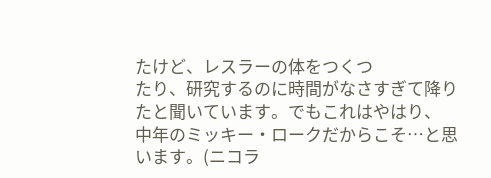たけど、レスラーの体をつくつ
たり、研究するのに時間がなさすぎて降りたと聞いています。でもこれはやはり、
中年のミッキー・ロークだからこそ…と思います。(ニコラ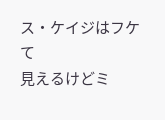ス・ケイジはフケて
見えるけどミ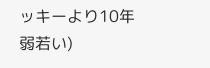ッキーより10年弱若い)